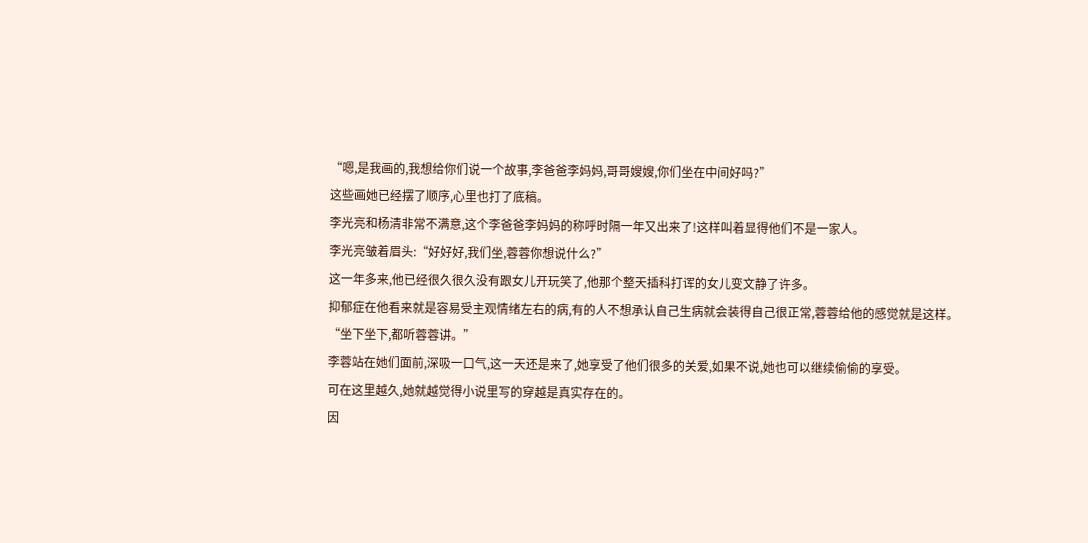“嗯,是我画的,我想给你们说一个故事,李爸爸李妈妈,哥哥嫂嫂,你们坐在中间好吗?”
这些画她已经摆了顺序,心里也打了底稿。
李光亮和杨清非常不满意,这个李爸爸李妈妈的称呼时隔一年又出来了!这样叫着显得他们不是一家人。
李光亮皱着眉头:“好好好,我们坐,蓉蓉你想说什么?”
这一年多来,他已经很久很久没有跟女儿开玩笑了,他那个整天插科打诨的女儿变文静了许多。
抑郁症在他看来就是容易受主观情绪左右的病,有的人不想承认自己生病就会装得自己很正常,蓉蓉给他的感觉就是这样。
“坐下坐下,都听蓉蓉讲。”
李蓉站在她们面前,深吸一口气,这一天还是来了,她享受了他们很多的关爱,如果不说,她也可以继续偷偷的享受。
可在这里越久,她就越觉得小说里写的穿越是真实存在的。
因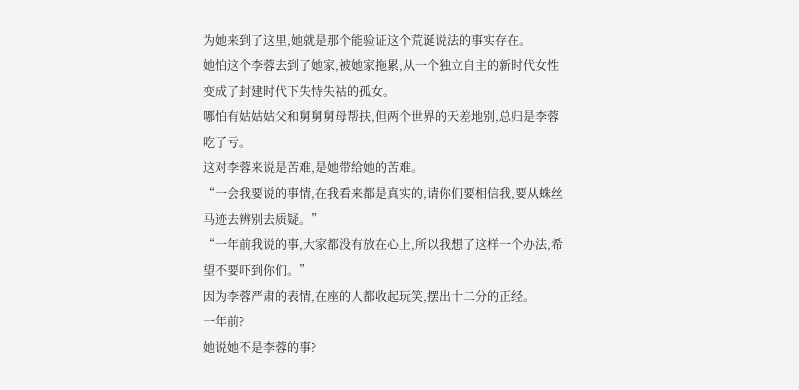为她来到了这里,她就是那个能验证这个荒诞说法的事实存在。
她怕这个李蓉去到了她家,被她家拖累,从一个独立自主的新时代女性变成了封建时代下失恃失祜的孤女。
哪怕有姑姑姑父和舅舅舅母帮扶,但两个世界的天差地别,总归是李蓉吃了亏。
这对李蓉来说是苦难,是她带给她的苦难。
“一会我要说的事情,在我看来都是真实的,请你们要相信我,要从蛛丝马迹去辨别去质疑。”
“一年前我说的事,大家都没有放在心上,所以我想了这样一个办法,希望不要吓到你们。”
因为李蓉严肃的表情,在座的人都收起玩笑,摆出十二分的正经。
一年前?
她说她不是李蓉的事?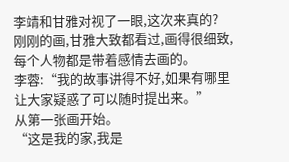李靖和甘雅对视了一眼,这次来真的?
刚刚的画,甘雅大致都看过,画得很细致,每个人物都是带着感情去画的。
李蓉:“我的故事讲得不好,如果有哪里让大家疑惑了可以随时提出来。”
从第一张画开始。
“这是我的家,我是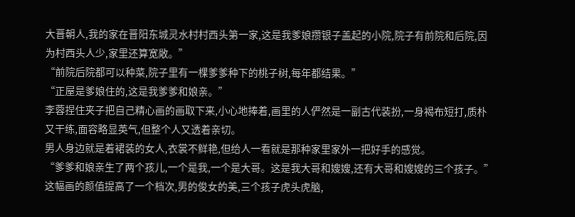大晋朝人,我的家在晋阳东城灵水村村西头第一家,这是我爹娘攒银子盖起的小院,院子有前院和后院,因为村西头人少,家里还算宽敞。”
“前院后院都可以种菜,院子里有一棵爹爹种下的桃子树,每年都结果。”
“正屋是爹娘住的,这是我爹爹和娘亲。”
李蓉捏住夹子把自己精心画的画取下来,小心地捧着,画里的人俨然是一副古代装扮,一身褐布短打,质朴又干练,面容略显英气,但整个人又透着亲切。
男人身边就是着裙装的女人,衣裳不鲜艳,但给人一看就是那种家里家外一把好手的感觉。
“爹爹和娘亲生了两个孩儿,一个是我,一个是大哥。这是我大哥和嫂嫂,还有大哥和嫂嫂的三个孩子。”
这幅画的颜值提高了一个档次,男的俊女的美,三个孩子虎头虎脑,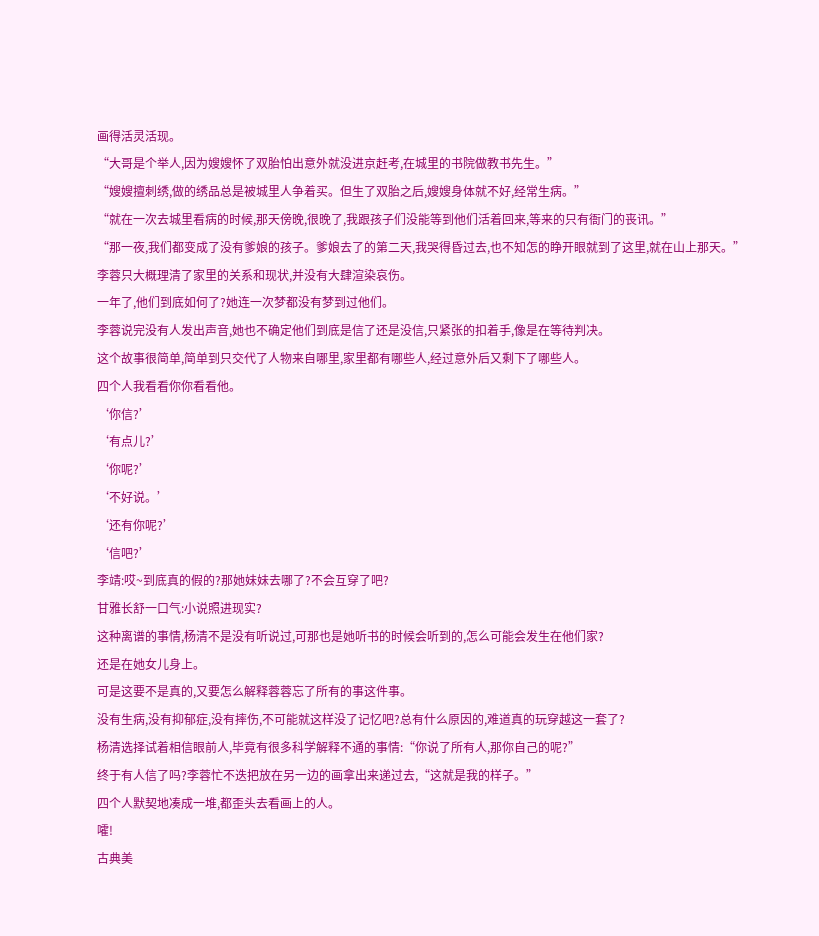画得活灵活现。
“大哥是个举人,因为嫂嫂怀了双胎怕出意外就没进京赶考,在城里的书院做教书先生。”
“嫂嫂擅刺绣,做的绣品总是被城里人争着买。但生了双胎之后,嫂嫂身体就不好,经常生病。”
“就在一次去城里看病的时候,那天傍晚,很晚了,我跟孩子们没能等到他们活着回来,等来的只有衙门的丧讯。”
“那一夜,我们都变成了没有爹娘的孩子。爹娘去了的第二天,我哭得昏过去,也不知怎的睁开眼就到了这里,就在山上那天。”
李蓉只大概理清了家里的关系和现状,并没有大肆渲染哀伤。
一年了,他们到底如何了?她连一次梦都没有梦到过他们。
李蓉说完没有人发出声音,她也不确定他们到底是信了还是没信,只紧张的扣着手,像是在等待判决。
这个故事很简单,简单到只交代了人物来自哪里,家里都有哪些人,经过意外后又剩下了哪些人。
四个人我看看你你看看他。
‘你信?’
‘有点儿?’
‘你呢?’
‘不好说。’
‘还有你呢?’
‘信吧?’
李靖:哎~到底真的假的?那她妹妹去哪了?不会互穿了吧?
甘雅长舒一口气:小说照进现实?
这种离谱的事情,杨清不是没有听说过,可那也是她听书的时候会听到的,怎么可能会发生在他们家?
还是在她女儿身上。
可是这要不是真的,又要怎么解释蓉蓉忘了所有的事这件事。
没有生病,没有抑郁症,没有摔伤,不可能就这样没了记忆吧?总有什么原因的,难道真的玩穿越这一套了?
杨清选择试着相信眼前人,毕竟有很多科学解释不通的事情:“你说了所有人,那你自己的呢?”
终于有人信了吗?李蓉忙不迭把放在另一边的画拿出来递过去,“这就是我的样子。”
四个人默契地凑成一堆,都歪头去看画上的人。
嚯!
古典美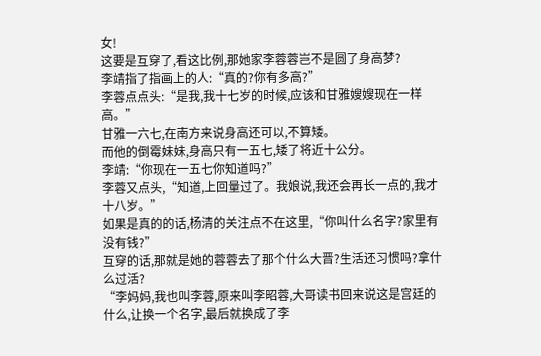女!
这要是互穿了,看这比例,那她家李蓉蓉岂不是圆了身高梦?
李靖指了指画上的人:“真的?你有多高?”
李蓉点点头:“是我,我十七岁的时候,应该和甘雅嫂嫂现在一样高。”
甘雅一六七,在南方来说身高还可以,不算矮。
而他的倒霉妹妹,身高只有一五七,矮了将近十公分。
李靖:“你现在一五七你知道吗?”
李蓉又点头,“知道,上回量过了。我娘说,我还会再长一点的,我才十八岁。”
如果是真的的话,杨清的关注点不在这里,“你叫什么名字?家里有没有钱?”
互穿的话,那就是她的蓉蓉去了那个什么大晋?生活还习惯吗?拿什么过活?
“李妈妈,我也叫李蓉,原来叫李昭蓉,大哥读书回来说这是宫廷的什么,让换一个名字,最后就换成了李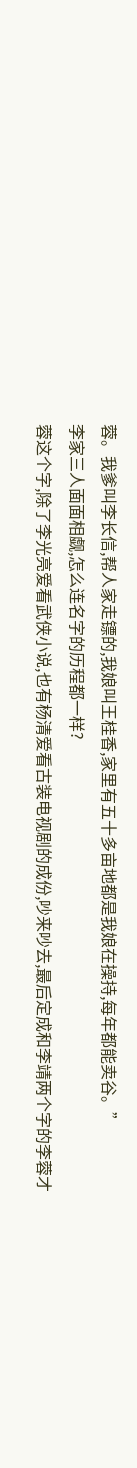蓉。我爹叫李长信,帮人家走镖的,我娘叫王桂香,家里有五十多亩地都是我娘在操持,每年都能卖谷。”
李家三人面面相觑,怎么连名字的历程都一样?
蓉这个字,除了李光亮爱看武侠小说,也有杨清爱看古装电视剧的成份,吵来吵去,最后定成和李靖两个字的李蓉才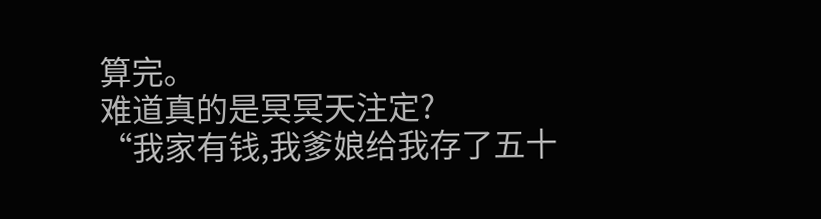算完。
难道真的是冥冥天注定?
“我家有钱,我爹娘给我存了五十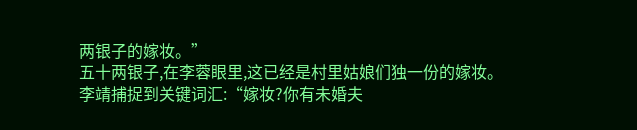两银子的嫁妆。”
五十两银子,在李蓉眼里,这已经是村里姑娘们独一份的嫁妆。
李靖捕捉到关键词汇:“嫁妆?你有未婚夫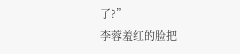了?”
李蓉羞红的脸把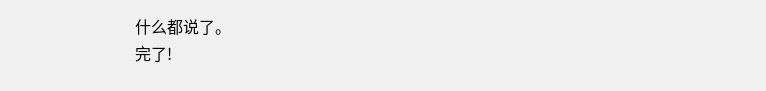什么都说了。
完了!